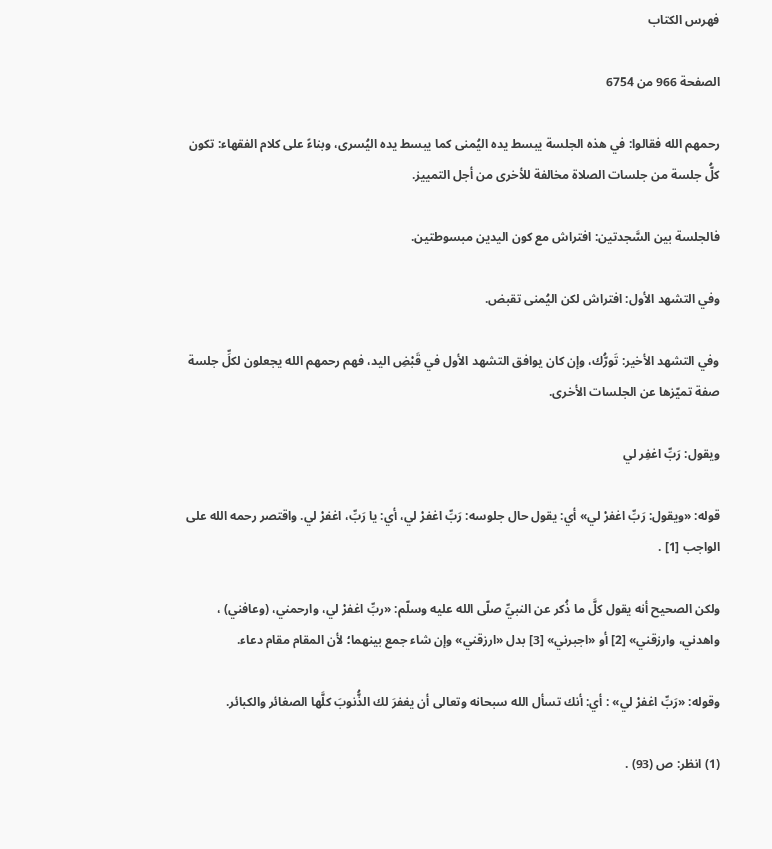فهرس الكتاب

الصفحة 966 من 6754

رحمهم الله فقالوا: في هذه الجلسة يبسط يده اليُمنى كما يبسط يده اليُسرى، وبناءً على كلام الفقهاء: تكون كلُّ جلسة من جلسات الصلاة مخالفة للأخرى من أجل التمييز.

فالجلسة بين السَّجدتين: افتراش مع كون اليدين مبسوطتين.

وفي التشهد الأول: افتراش لكن اليُمنى تقبض.

وفي التشهد الأخير: تَورُّك، وإن كان يوافق التشهد الأول في قَبْضِ اليد، فهم رحمهم الله يجعلون لكلِّ جلسة صفة تميّزها عن الجلسات الأخرى.

ويقول: رَبِّ اغفِر لي

قوله: «ويقول: رَبِّ اغفرْ لي» أي: يقول حال جلوسه: رَبِّ اغفرْ لي، أي: يا رَبِّ، اغفرْ لي. واقتصر رحمه الله على الواجب [1] .

ولكن الصحيح أنه يقول كلَّ ما ذُكر عن النبيِّ صلّى الله عليه وسلّم: «ربِّ اغفرْ لي، وارحمني، (وعافني) ، واهدني، وارزقني» [2] أو «اجبرني» [3] بدل «ارزقني» وإن شاء جمع بينهما؛ لأن المقام مقام دعاء.

وقوله: «رَبِّ اغفرْ لي» : أي: أنك تسأل الله سبحانه وتعالى أن يغفرَ لك الذُّنوبَ كلَّها الصغائر والكبائر.

(1) انظر: ص (93) .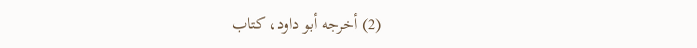(2) أخرجه أبو داود، كتاب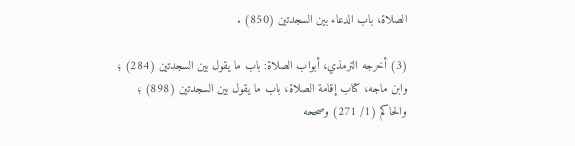الصلاة، باب الدعاء بين السجدتين (850) .

(3) أخرجه الترمذي، أبواب الصلاة: باب ما يقول بين السجدتين (284) ؛ وابن ماجه، كتاب إقامة الصلاة، باب ما يقول بين السجدتين (898) ؛ والحاكم (1/ 271) وصححه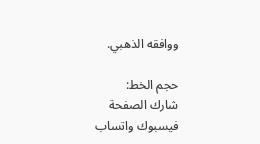ووافقه الذهبي.

حجم الخط:
شارك الصفحة
فيسبوك واتساب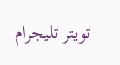تويتر تليجرام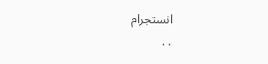انستجرام
. .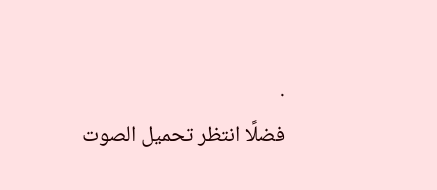.
فضلًا انتظر تحميل الصوت